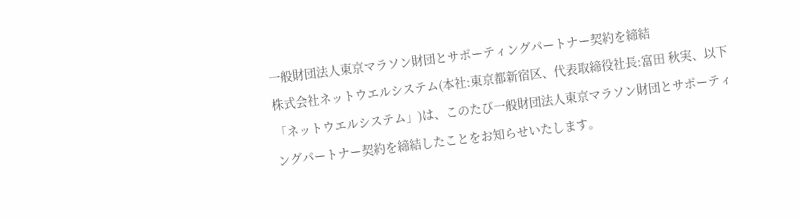一般財団法人東京マラソン財団とサポーティングパートナー契約を締結
株式会社ネットウエルシステム(本社:東京都新宿区、代表取締役社長:富田 秋実、以下「ネットウエルシステム」)は、このたび一般財団法人東京マラソン財団とサポーティングパートナー契約を締結したことをお知らせいたします。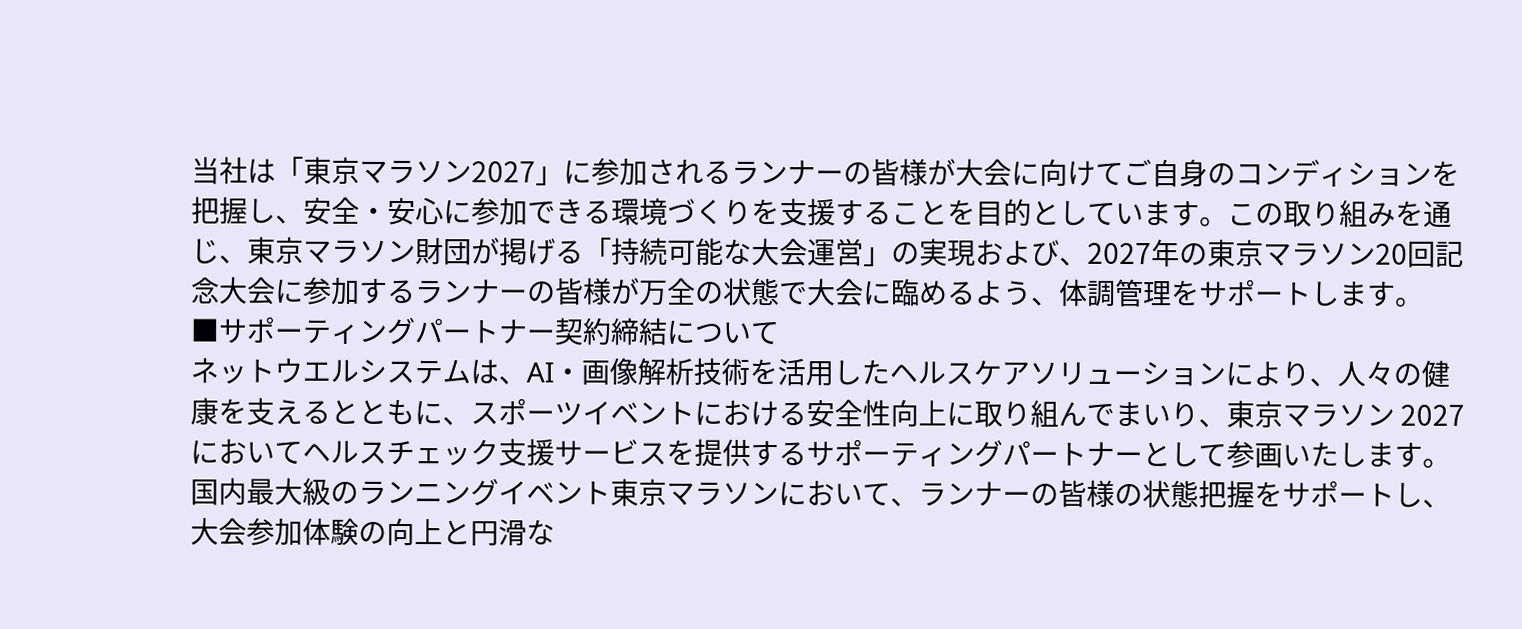当社は「東京マラソン2027」に参加されるランナーの皆様が大会に向けてご自身のコンディションを把握し、安全・安心に参加できる環境づくりを支援することを目的としています。この取り組みを通じ、東京マラソン財団が掲げる「持続可能な大会運営」の実現および、2027年の東京マラソン20回記念大会に参加するランナーの皆様が万全の状態で大会に臨めるよう、体調管理をサポートします。
■サポーティングパートナー契約締結について
ネットウエルシステムは、AI・画像解析技術を活用したヘルスケアソリューションにより、人々の健康を支えるとともに、スポーツイベントにおける安全性向上に取り組んでまいり、東京マラソン 2027においてヘルスチェック支援サービスを提供するサポーティングパートナーとして参画いたします。
国内最大級のランニングイベント東京マラソンにおいて、ランナーの皆様の状態把握をサポートし、大会参加体験の向上と円滑な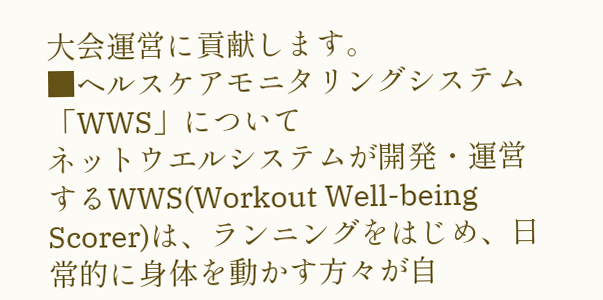大会運営に貢献します。
■ヘルスケアモニタリングシステム「WWS」について
ネットウエルシステムが開発・運営するWWS(Workout Well-being Scorer)は、ランニングをはじめ、日常的に身体を動かす方々が自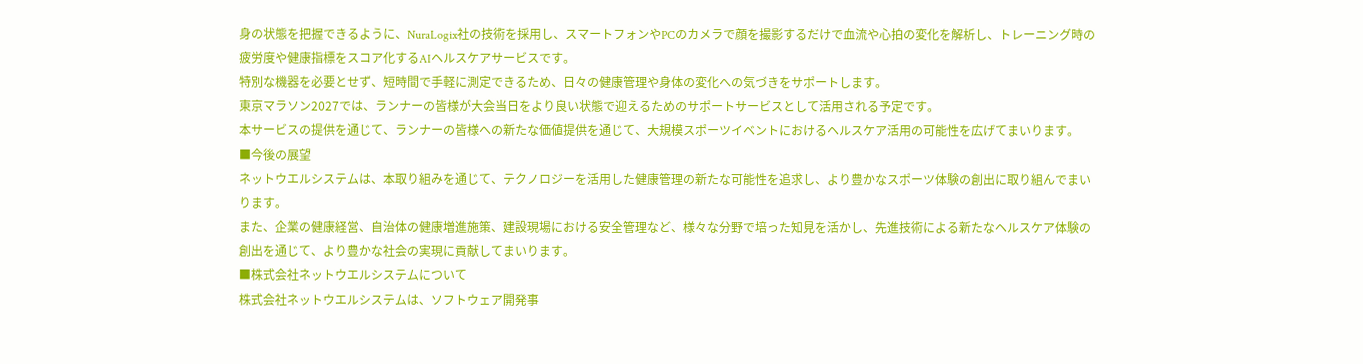身の状態を把握できるように、NuraLogix社の技術を採用し、スマートフォンやPCのカメラで顔を撮影するだけで血流や心拍の変化を解析し、トレーニング時の疲労度や健康指標をスコア化するAIヘルスケアサービスです。
特別な機器を必要とせず、短時間で手軽に測定できるため、日々の健康管理や身体の変化への気づきをサポートします。
東京マラソン2027では、ランナーの皆様が大会当日をより良い状態で迎えるためのサポートサービスとして活用される予定です。
本サービスの提供を通じて、ランナーの皆様への新たな価値提供を通じて、大規模スポーツイベントにおけるヘルスケア活用の可能性を広げてまいります。
■今後の展望
ネットウエルシステムは、本取り組みを通じて、テクノロジーを活用した健康管理の新たな可能性を追求し、より豊かなスポーツ体験の創出に取り組んでまいります。
また、企業の健康経営、自治体の健康増進施策、建設現場における安全管理など、様々な分野で培った知見を活かし、先進技術による新たなヘルスケア体験の創出を通じて、より豊かな社会の実現に貢献してまいります。
■株式会社ネットウエルシステムについて
株式会社ネットウエルシステムは、ソフトウェア開発事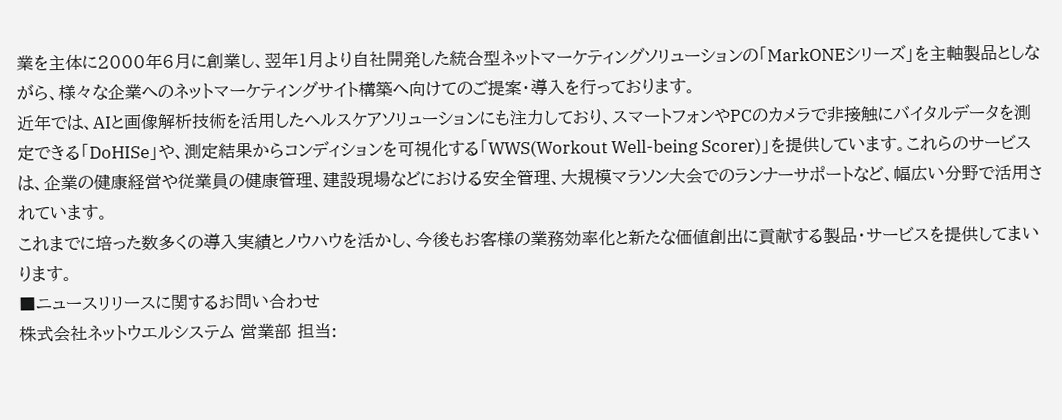業を主体に2000年6月に創業し、翌年1月より自社開発した統合型ネットマーケティングソリューションの「MarkONEシリーズ」を主軸製品としながら、様々な企業へのネットマーケティングサイト構築へ向けてのご提案・導入を行っております。
近年では、AIと画像解析技術を活用したヘルスケアソリューションにも注力しており、スマートフォンやPCのカメラで非接触にバイタルデータを測定できる「DoHISe」や、測定結果からコンディションを可視化する「WWS(Workout Well-being Scorer)」を提供しています。これらのサービスは、企業の健康経営や従業員の健康管理、建設現場などにおける安全管理、大規模マラソン大会でのランナーサポートなど、幅広い分野で活用されています。
これまでに培った数多くの導入実績とノウハウを活かし、今後もお客様の業務効率化と新たな価値創出に貢献する製品・サービスを提供してまいります。
■ニュースリリースに関するお問い合わせ
株式会社ネットウエルシステム 営業部 担当: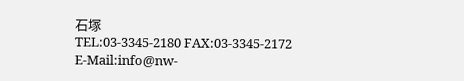石塚
TEL:03-3345-2180 FAX:03-3345-2172
E-Mail:info@nw-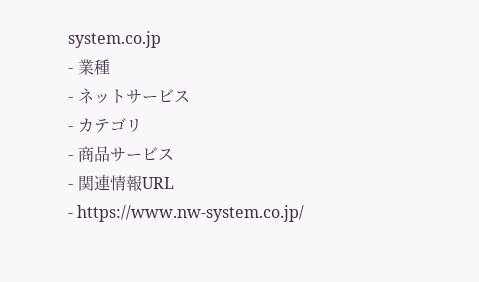system.co.jp
- 業種
- ネットサービス
- カテゴリ
- 商品サービス
- 関連情報URL
- https://www.nw-system.co.jp/